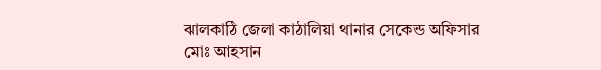ঝালকাঠি জেলা কাঠালিয়া থানার সেকেন্ড অফিসার মোঃ আহসান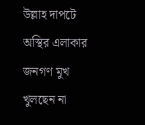উল্লাহ দাপটে অস্থির এলাকার জনগণ মুখ খুলছেন না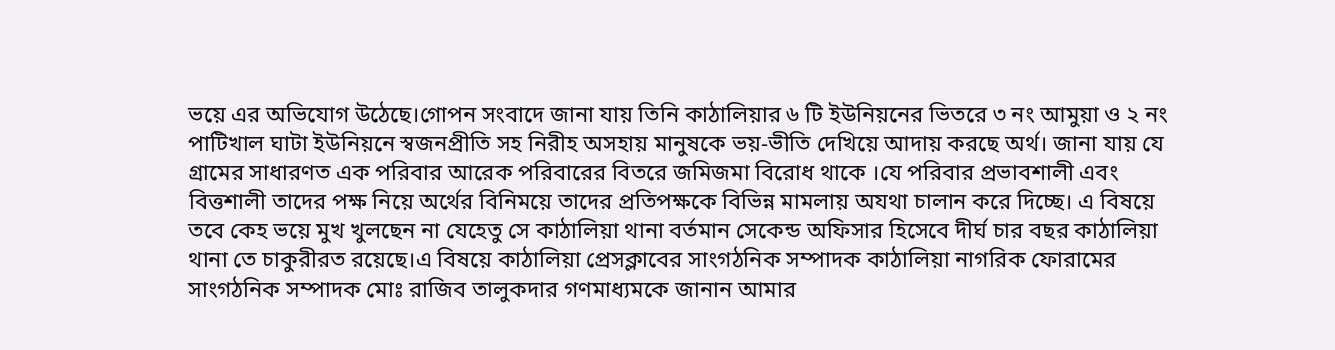ভয়ে এর অভিযোগ উঠেছে।গোপন সংবাদে জানা যায় তিনি কাঠালিয়ার ৬ টি ইউনিয়নের ভিতরে ৩ নং আমুয়া ও ২ নং পাটিখাল ঘাটা ইউনিয়নে স্বজনপ্রীতি সহ নিরীহ অসহায় মানুষকে ভয়-ভীতি দেখিয়ে আদায় করছে অর্থ। জানা যায় যে গ্রামের সাধারণত এক পরিবার আরেক পরিবারের বিতরে জমিজমা বিরোধ থাকে ।যে পরিবার প্রভাবশালী এবং বিত্তশালী তাদের পক্ষ নিয়ে অর্থের বিনিময়ে তাদের প্রতিপক্ষকে বিভিন্ন মামলায় অযথা চালান করে দিচ্ছে। এ বিষয়ে তবে কেহ ভয়ে মুখ খুলছেন না যেহেতু সে কাঠালিয়া থানা বর্তমান সেকেন্ড অফিসার হিসেবে দীর্ঘ চার বছর কাঠালিয়া থানা তে চাকুরীরত রয়েছে।এ বিষয়ে কাঠালিয়া প্রেসক্লাবের সাংগঠনিক সম্পাদক কাঠালিয়া নাগরিক ফোরামের সাংগঠনিক সম্পাদক মোঃ রাজিব তালুকদার গণমাধ্যমকে জানান আমার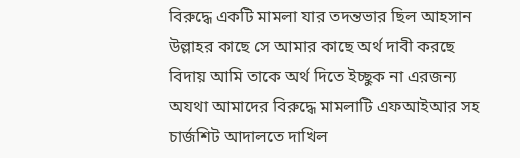বিরুদ্ধে একটি মামলা যার তদন্তভার ছিল আহসান উল্লাহর কাছে সে আমার কাছে অর্থ দাবী করছে বিদায় আমি তাকে অর্থ দিতে ইচ্ছুক না এরজন্য অযথা আমাদের বিরুদ্ধে মামলাটি এফআইআর সহ চার্জশিট আদালতে দাখিল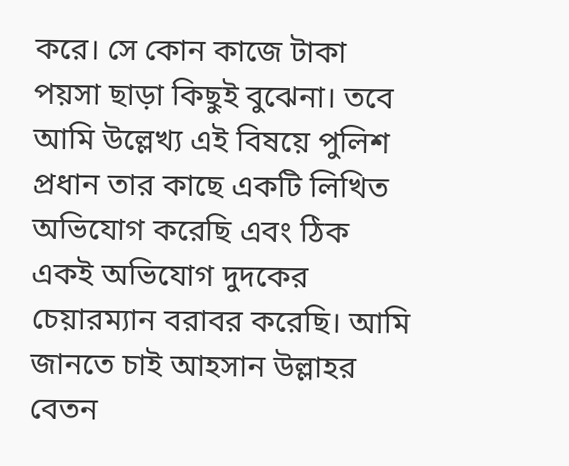করে। সে কোন কাজে টাকা পয়সা ছাড়া কিছুই বুঝেনা। তবে আমি উল্লেখ্য এই বিষয়ে পুলিশ প্রধান তার কাছে একটি লিখিত অভিযোগ করেছি এবং ঠিক একই অভিযোগ দুদকের চেয়ারম্যান বরাবর করেছি। আমি জানতে চাই আহসান উল্লাহর বেতন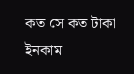কত সে কত টাকা ইনকাম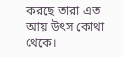করছে তারা এত আয় উৎস কোথা থেকে।